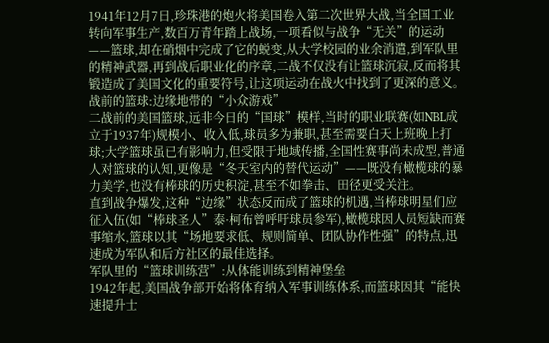1941年12月7日,珍珠港的炮火将美国卷入第二次世界大战,当全国工业转向军事生产,数百万青年踏上战场,一项看似与战争“无关”的运动——篮球,却在硝烟中完成了它的蜕变,从大学校园的业余消遣,到军队里的精神武器,再到战后职业化的序章,二战不仅没有让篮球沉寂,反而将其锻造成了美国文化的重要符号,让这项运动在战火中找到了更深的意义。
战前的篮球:边缘地带的“小众游戏”
二战前的美国篮球,远非今日的“国球”模样,当时的职业联赛(如NBL成立于1937年)规模小、收入低,球员多为兼职,甚至需要白天上班晚上打球;大学篮球虽已有影响力,但受限于地域传播,全国性赛事尚未成型,普通人对篮球的认知,更像是“冬天室内的替代运动”——既没有橄榄球的暴力美学,也没有棒球的历史积淀,甚至不如拳击、田径更受关注。
直到战争爆发,这种“边缘”状态反而成了篮球的机遇,当棒球明星们应征入伍(如“棒球圣人”泰·柯布曾呼吁球员参军),橄榄球因人员短缺而赛事缩水,篮球以其“场地要求低、规则简单、团队协作性强”的特点,迅速成为军队和后方社区的最佳选择。
军队里的“篮球训练营”:从体能训练到精神堡垒
1942年起,美国战争部开始将体育纳入军事训练体系,而篮球因其“能快速提升士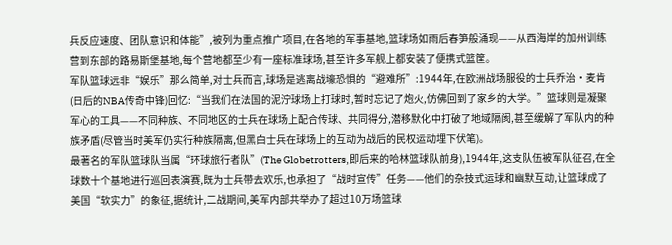兵反应速度、团队意识和体能”,被列为重点推广项目,在各地的军事基地,篮球场如雨后春笋般涌现——从西海岸的加州训练营到东部的路易斯堡基地,每个营地都至少有一座标准球场,甚至许多军舰上都安装了便携式篮筐。
军队篮球远非“娱乐”那么简单,对士兵而言,球场是逃离战壕恐惧的“避难所”:1944年,在欧洲战场服役的士兵乔治·麦肯(日后的NBA传奇中锋)回忆:“当我们在法国的泥泞球场上打球时,暂时忘记了炮火,仿佛回到了家乡的大学。”篮球则是凝聚军心的工具——不同种族、不同地区的士兵在球场上配合传球、共同得分,潜移默化中打破了地域隔阂,甚至缓解了军队内的种族矛盾(尽管当时美军仍实行种族隔离,但黑白士兵在球场上的互动为战后的民权运动埋下伏笔)。
最著名的军队篮球队当属“环球旅行者队”(The Globetrotters,即后来的哈林篮球队前身),1944年,这支队伍被军队征召,在全球数十个基地进行巡回表演赛,既为士兵带去欢乐,也承担了“战时宣传”任务——他们的杂技式运球和幽默互动,让篮球成了美国“软实力”的象征,据统计,二战期间,美军内部共举办了超过10万场篮球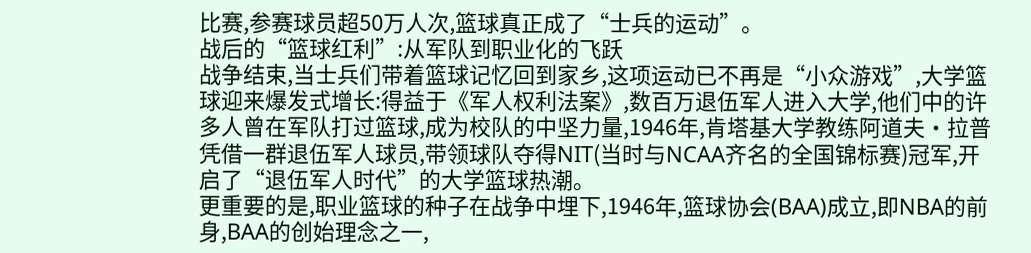比赛,参赛球员超50万人次,篮球真正成了“士兵的运动”。
战后的“篮球红利”:从军队到职业化的飞跃
战争结束,当士兵们带着篮球记忆回到家乡,这项运动已不再是“小众游戏”,大学篮球迎来爆发式增长:得益于《军人权利法案》,数百万退伍军人进入大学,他们中的许多人曾在军队打过篮球,成为校队的中坚力量,1946年,肯塔基大学教练阿道夫·拉普凭借一群退伍军人球员,带领球队夺得NIT(当时与NCAA齐名的全国锦标赛)冠军,开启了“退伍军人时代”的大学篮球热潮。
更重要的是,职业篮球的种子在战争中埋下,1946年,篮球协会(BAA)成立,即NBA的前身,BAA的创始理念之一,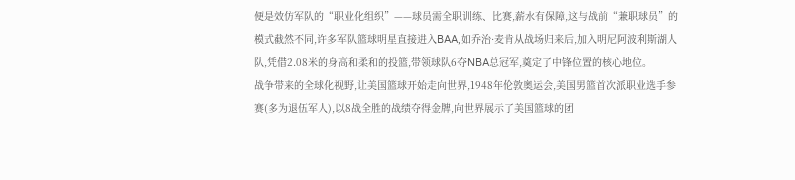便是效仿军队的“职业化组织”——球员需全职训练、比赛,薪水有保障,这与战前“兼职球员”的模式截然不同,许多军队篮球明星直接进入BAA,如乔治·麦肯从战场归来后,加入明尼阿波利斯湖人队,凭借2.08米的身高和柔和的投篮,带领球队6夺NBA总冠军,奠定了中锋位置的核心地位。
战争带来的全球化视野,让美国篮球开始走向世界,1948年伦敦奥运会,美国男篮首次派职业选手参赛(多为退伍军人),以8战全胜的战绩夺得金牌,向世界展示了美国篮球的团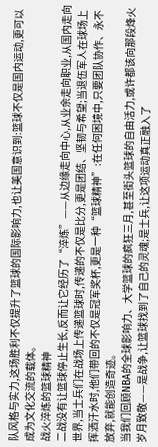队风格与实力,这场胜利不仅提升了篮球的国际影响力,也让美国意识到:篮球不仅是国内运动,更可以成为文化交流的载体。
战火淬炼的篮球精神
二战没有让篮球停止生长,反而让它经历了“淬炼”——从边缘走向中心,从业余走向职业,从国内走向世界,当士兵们在战场上传递篮球时,传递的不仅是比分,更是团结、坚韧与希望;当退伍军人在球场上挥洒汗水时,他们带回的不仅是冠军奖杯,更是一种“篮球精神”:在任何困境中,只要团队协作、永不放弃,就能创造奇迹。
当我们回顾NBA的全球影响力、大学篮球的疯狂三月,甚至街头篮球的自由活力,或许都该向那段烽火岁月致敬——是战争,让篮球找到了自己的灵魂;是士兵,让这项运动真正融入了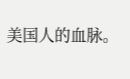美国人的血脉。